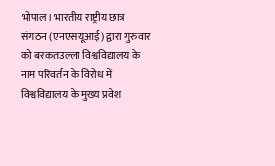भोपाल। भारतीय राष्ट्रीय छात्र संगठन (एनएसयूआई) द्वारा गुरुवार को बरकतउल्ला विश्वविद्यालय के नाम परिवर्तन के विरोध में विश्वविद्यालय के मुख्य प्रवेश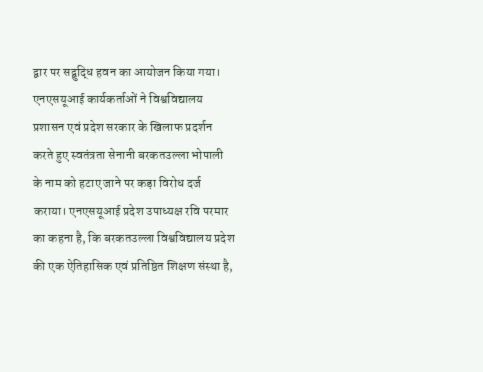द्वार पर सद्बुद्धि हवन का आयोजन किया गया। एनएसयूआई कार्यकर्ताओं ने विश्वविद्यालय प्रशासन एवं प्रदेश सरकार के खिलाफ प्रदर्शन करते हुए स्वतंत्रता सेनानी बरकतउल्ला भोपाली के नाम को हटाए जाने पर कड़ा विरोध दर्ज कराया। एनएसयूआई प्रदेश उपाध्यक्ष रवि परमार का कहना है, कि बरकतउल्ला विश्वविद्यालय प्रदेश की एक ऐतिहासिक एवं प्रतिष्ठित शिक्षण संस्था है,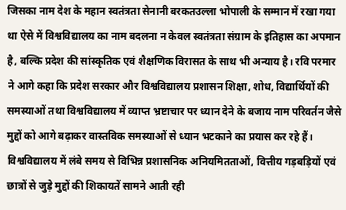जिसका नाम देश के महान स्वतंत्रता सेनानी बरकतउल्ला भोपाली के सम्मान में रखा गया था ऐसे में विश्वविद्यालय का नाम बदलना न केवल स्वतंत्रता संग्राम के इतिहास का अपमान है, बल्कि प्रदेश की सांस्कृतिक एवं शैक्षणिक विरासत के साथ भी अन्याय है। रवि परमार ने आगे कहा कि प्रदेश सरकार और विश्वविद्यालय प्रशासन शिक्षा, शोध, विद्यार्थियों की समस्याओं तथा विश्वविद्यालय में व्याप्त भ्रष्टाचार पर ध्यान देने के बजाय नाम परिवर्तन जैसे मुद्दों को आगे बढ़ाकर वास्तविक समस्याओं से ध्यान भटकाने का प्रयास कर रहे हैं। विश्वविद्यालय में लंबे समय से विभिन्न प्रशासनिक अनियमितताओं, वित्तीय गड़बड़ियों एवं छात्रों से जुड़े मुद्दों की शिकायतें सामने आती रही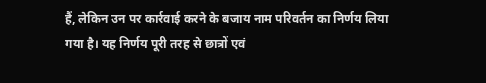हैं, लेकिन उन पर कार्रवाई करने के बजाय नाम परिवर्तन का निर्णय लिया गया है। यह निर्णय पूरी तरह से छात्रों एवं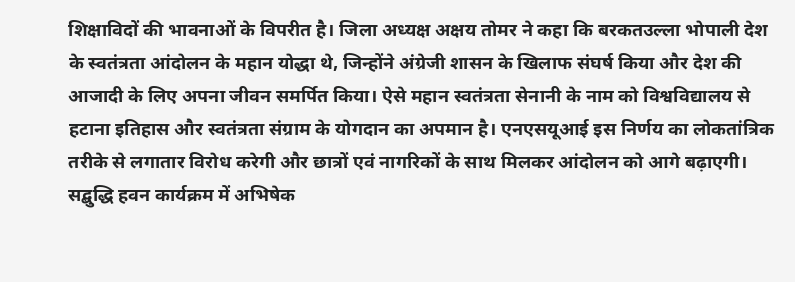शिक्षाविदों की भावनाओं के विपरीत है। जिला अध्यक्ष अक्षय तोमर ने कहा कि बरकतउल्ला भोपाली देश के स्वतंत्रता आंदोलन के महान योद्धा थे, जिन्होंने अंग्रेजी शासन के खिलाफ संघर्ष किया और देश की आजादी के लिए अपना जीवन समर्पित किया। ऐसे महान स्वतंत्रता सेनानी के नाम को विश्वविद्यालय से हटाना इतिहास और स्वतंत्रता संग्राम के योगदान का अपमान है। एनएसयूआई इस निर्णय का लोकतांत्रिक तरीके से लगातार विरोध करेगी और छात्रों एवं नागरिकों के साथ मिलकर आंदोलन को आगे बढ़ाएगी। सद्बुद्धि हवन कार्यक्रम में अभिषेक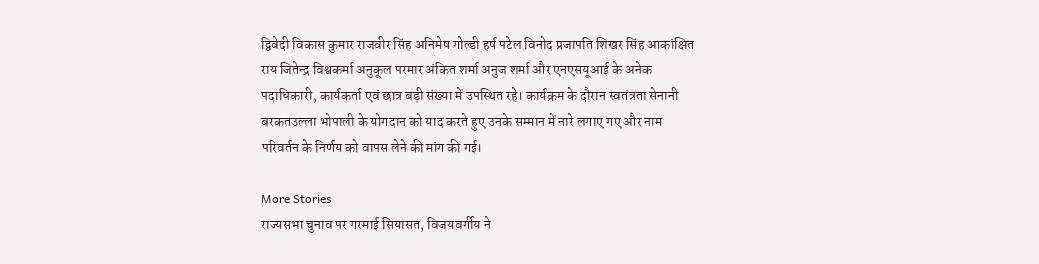द्विवेदी विकास कुमार राजवीर सिंह अनिमेष गोल्डी हर्ष पटेल विनोद प्रजापति शिखर सिंह आकांक्षित राय जितेन्द्र विश्वकर्मा अनुकूल परमार अंकित शर्मा अनुज शर्मा और एनएसयूआई के अनेक पदाधिकारी, कार्यकर्ता एवं छात्र बड़ी संख्या में उपस्थित रहे। कार्यक्रम के दौरान स्वतंत्रता सेनानी बरकतउल्ला भोपाली के योगदान को याद करते हुए उनके सम्मान में नारे लगाए गए और नाम परिवर्तन के निर्णय को वापस लेने की मांग की गई।

More Stories
राज्यसभा चुनाव पर गरमाई सियासत, विजयवर्गीय ने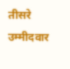तीसरे उम्मीदवार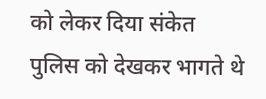को लेकर दिया संकेत
पुलिस को देखकर भागते थे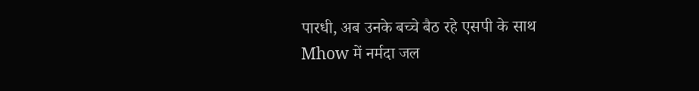पारधी, अब उनके बच्चे बैठ रहे एसपी के साथ
Mhow में नर्मदा जल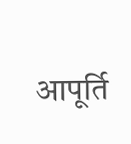आपूर्ति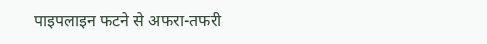पाइपलाइन फटने से अफरा-तफरी